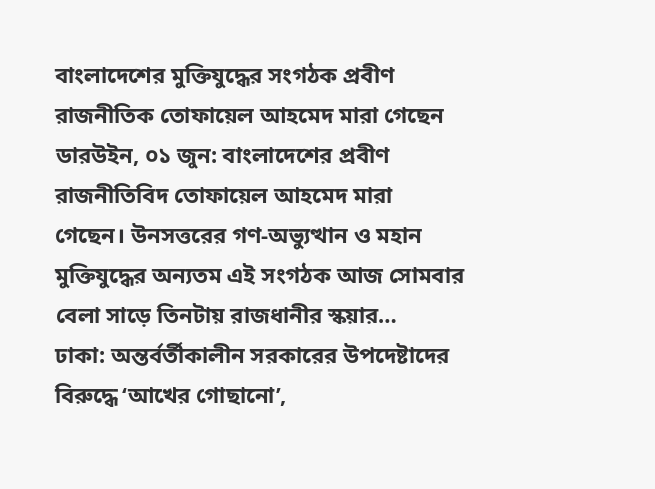বাংলাদেশের মুক্তিযুদ্ধের সংগঠক প্রবীণ রাজনীতিক তোফায়েল আহমেদ মারা গেছেন
ডারউইন, ০১ জুন: বাংলাদেশের প্রবীণ রাজনীতিবিদ তোফায়েল আহমেদ মারা গেছেন। উনসত্তরের গণ-অভ্যুত্থান ও মহান মুক্তিযুদ্ধের অন্যতম এই সংগঠক আজ সোমবার বেলা সাড়ে তিনটায় রাজধানীর স্কয়ার…
ঢাকা: অন্তর্বর্তীকালীন সরকারের উপদেষ্টাদের বিরুদ্ধে ‘আখের গোছানো’,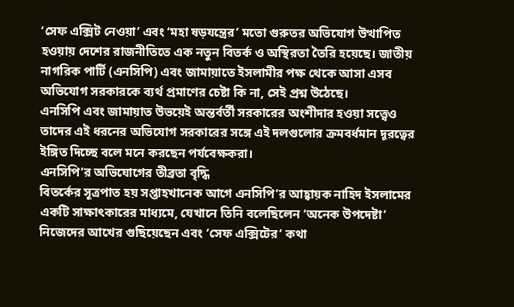‘সেফ এক্সিট নেওয়া’ এবং ‘মহা ষড়যন্ত্রের’ মতো গুরুতর অভিযোগ উত্থাপিত হওয়ায় দেশের রাজনীতিতে এক নতুন বিতর্ক ও অস্থিরতা তৈরি হয়েছে। জাতীয় নাগরিক পার্টি (এনসিপি) এবং জামায়াতে ইসলামীর পক্ষ থেকে আসা এসব অভিযোগ সরকারকে ব্যর্থ প্রমাণের চেষ্টা কি না, সেই প্রশ্ন উঠেছে।
এনসিপি এবং জামায়াত উভয়েই অন্তর্বর্তী সরকারের অংশীদার হওয়া সত্ত্বেও তাদের এই ধরনের অভিযোগ সরকারের সঙ্গে এই দলগুলোর ক্রমবর্ধমান দূরত্বের ইঙ্গিত দিচ্ছে বলে মনে করছেন পর্যবেক্ষকরা।
এনসিপি’র অভিযোগের তীব্রতা বৃদ্ধি
বিতর্কের সূত্রপাত হয় সপ্তাহখানেক আগে এনসিপি’র আহ্বায়ক নাহিদ ইসলামের একটি সাক্ষাৎকারের মাধ্যমে, যেখানে তিনি বলেছিলেন ‘অনেক উপদেষ্টা’ নিজেদের আখের গুছিয়েছেন এবং ‘সেফ এক্সিটের’ কথা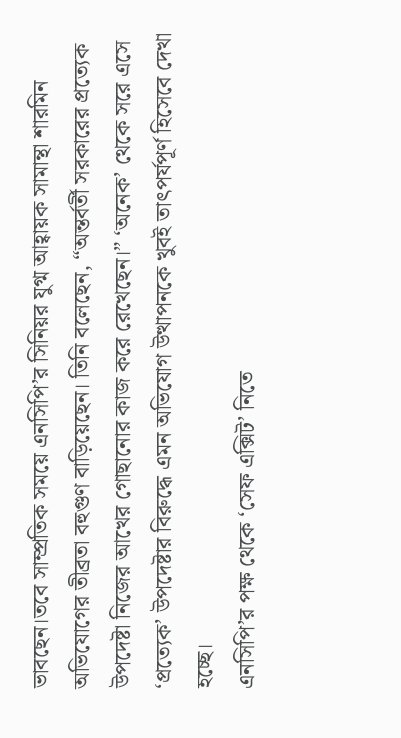ভাবছেন।তবে সাম্প্রতিক সময়ে এনসিপি’র সিনিয়র যুগ্ম আহ্বায়ক সামান্থা শারমিন অভিযোগের তীব্রতা বহুগুণ বাড়িয়েছেন। তিনি বলেছেন, “অন্তর্বর্তী সরকারের প্রত্যেক উপদেষ্টা নিজের আখের গোছানোর কাজ করে রেখেছেন।” ‘অনেক’ থেকে সরে এসে ‘প্রত্যেক’ উপদেষ্টার বিরুদ্ধে এমন অভিযোগ উত্থাপনকে খুবই তাৎপর্যপূর্ণ হিসেবে দেখা হচ্ছে।
এনসিপি’র পক্ষ থেকে ‘সেফ এক্সিট’ নিতে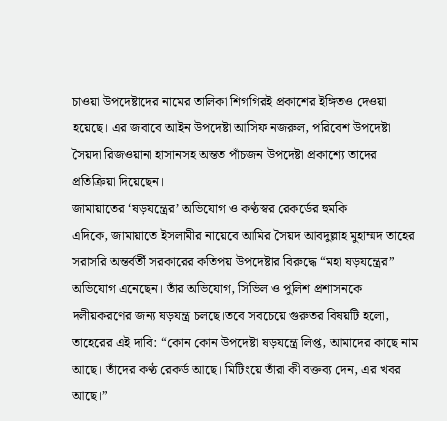চাওয়া উপদেষ্টাদের নামের তালিকা শিগগিরই প্রকাশের ইঙ্গিতও দেওয়া হয়েছে। এর জবাবে আইন উপদেষ্টা আসিফ নজরুল, পরিবেশ উপদেষ্টা সৈয়দা রিজওয়ানা হাসানসহ অন্তত পাঁচজন উপদেষ্টা প্রকাশ্যে তাদের প্রতিক্রিয়া দিয়েছেন।
জামায়াতের ‘ষড়যন্ত্রের’ অভিযোগ ও কণ্ঠস্বর রেকর্ডের হুমকি
এদিকে, জামায়াতে ইসলামীর নায়েবে আমির সৈয়দ আবদুল্লাহ মুহাম্মদ তাহের সরাসরি অন্তর্বর্তী সরকারের কতিপয় উপদেষ্টার বিরুদ্ধে “মহা ষড়যন্ত্রের” অভিযোগ এনেছেন। তাঁর অভিযোগ, সিভিল ও পুলিশ প্রশাসনকে দলীয়করণের জন্য ষড়যন্ত্র চলছে।তবে সবচেয়ে গুরুতর বিষয়টি হলো, তাহেরের এই দাবি: “কোন কোন উপদেষ্টা ষড়যন্ত্রে লিপ্ত, আমাদের কাছে নাম আছে। তাঁদের কণ্ঠ রেকর্ড আছে। মিটিংয়ে তাঁরা কী বক্তব্য দেন, এর খবর আছে।”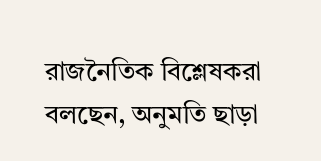রাজনৈতিক বিশ্লেষকরা বলছেন, অনুমতি ছাড়া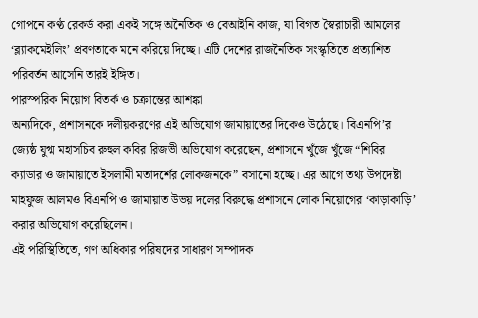গোপনে কণ্ঠ রেকর্ড করা একই সঙ্গে অনৈতিক ও বেআইনি কাজ, যা বিগত স্বৈরাচারী আমলের ‘ব্ল্যাকমেইলিং’ প্রবণতাকে মনে করিয়ে দিচ্ছে। এটি দেশের রাজনৈতিক সংস্কৃতিতে প্রত্যাশিত পরিবর্তন আসেনি তারই ইঙ্গিত।
পারস্পরিক নিয়োগ বিতর্ক ও চক্রান্তের আশঙ্কা
অন্যদিকে, প্রশাসনকে দলীয়করণের এই অভিযোগ জামায়াতের দিকেও উঠেছে। বিএনপি’র জ্যেষ্ঠ যুগ্ম মহাসচিব রুহুল কবির রিজভী অভিযোগ করেছেন, প্রশাসনে খুঁজে খুঁজে “শিবির ক্যাডার ও জামায়াতে ইসলামী মতাদর্শের লোকজনকে” বসানো হচ্ছে। এর আগে তথ্য উপদেষ্টা মাহফুজ আলমও বিএনপি ও জামায়াত উভয় দলের বিরুদ্ধে প্রশাসনে লোক নিয়োগের ‘কাড়াকাড়ি’ করার অভিযোগ করেছিলেন।
এই পরিস্থিতিতে, গণ অধিকার পরিষদের সাধারণ সম্পাদক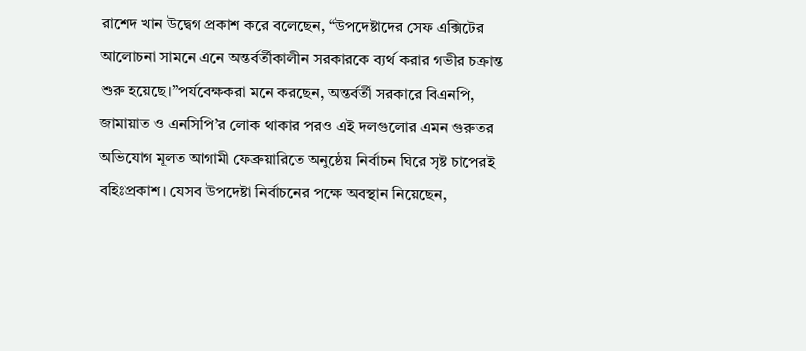রাশেদ খান উদ্বেগ প্রকাশ করে বলেছেন, “উপদেষ্টাদের সেফ এক্সিটের আলোচনা সামনে এনে অন্তর্বর্তীকালীন সরকারকে ব্যর্থ করার গভীর চক্রান্ত শুরু হয়েছে।”পর্যবেক্ষকরা মনে করছেন, অন্তর্বর্তী সরকারে বিএনপি, জামায়াত ও এনসিপি’র লোক থাকার পরও এই দলগুলোর এমন গুরুতর অভিযোগ মূলত আগামী ফেব্রুয়ারিতে অনুষ্ঠেয় নির্বাচন ঘিরে সৃষ্ট চাপেরই বহিঃপ্রকাশ। যেসব উপদেষ্টা নির্বাচনের পক্ষে অবস্থান নিয়েছেন,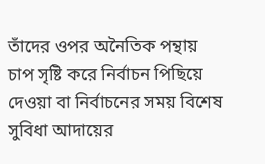তাঁদের ওপর অনৈতিক পন্থায় চাপ সৃষ্টি করে নির্বাচন পিছিয়ে দেওয়া বা নির্বাচনের সময় বিশেষ সুবিধা আদায়ের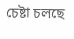চেষ্টা চলছে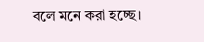বলে মনে করা হচ্ছে।